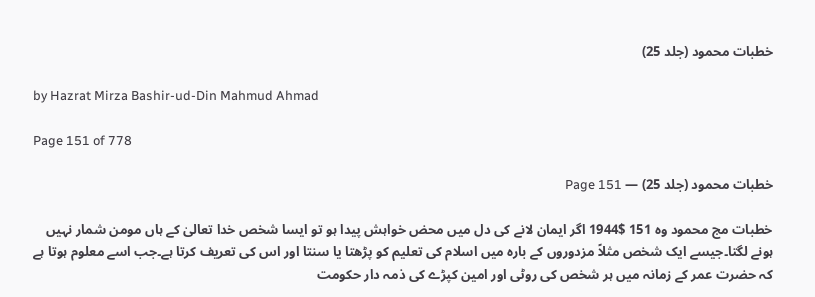خطبات محمود (جلد 25)

by Hazrat Mirza Bashir-ud-Din Mahmud Ahmad

Page 151 of 778

خطبات محمود (جلد 25) — Page 151

خطبات مج محمود وہ 151 $1944 اگر ایمان لانے کی دل میں محض خواہش پیدا ہو تو ایسا شخص خدا تعالیٰ کے ہاں مومن شمار نہیں ہونے لگتا۔جیسے ایک شخص مثلاً مزدوروں کے بارہ میں اسلام کی تعلیم کو پڑھتا یا سنتا اور اس کی تعریف کرتا ہے۔جب اسے معلوم ہوتا ہے کہ حضرت عمر کے زمانہ میں ہر شخص کی روٹی اور امین کپڑے کی ذمہ دار حکومت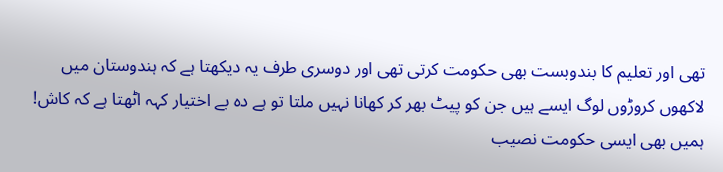تھی اور تعلیم کا بندوبست بھی حکومت کرتی تھی اور دوسری طرف یہ دیکھتا ہے کہ ہندوستان میں لاکھوں کروڑوں لوگ ایسے ہیں جن کو پیٹ بھر کر کھانا نہیں ملتا تو ہے دہ بے اختیار کہہ اٹھتا ہے کہ کاش! ہمیں بھی ایسی حکومت نصیب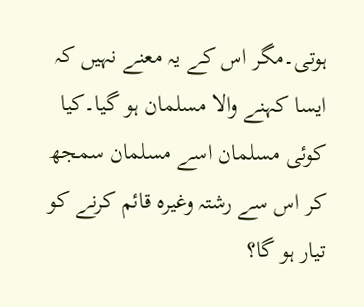ہوتی۔مگر اس کے یہ معنے نہیں کہ ایسا کہنے والا مسلمان ہو گیا۔کیا کوئی مسلمان اسے مسلمان سمجھ کر اس سے رشتہ وغیرہ قائم کرنے کو تیار ہو گا؟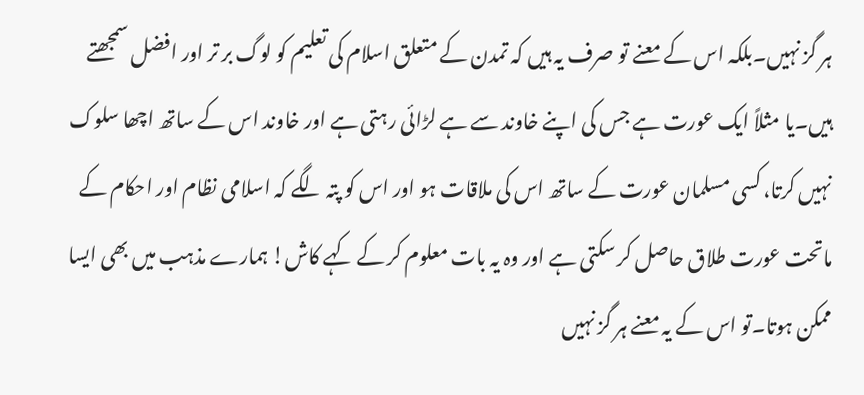ہر گز نہیں۔بلکہ اس کے معنے تو صرف یہ ہیں کہ تمدن کے متعلق اسلام کی تعلیم کو لوگ بر تر اور افضل سمجھتے ہیں۔یا مثلاً ایک عورت ہے جس کی اپنے خاوند سے ہے لڑائی رہتی ہے اور خاوند اس کے ساتھ اچھا سلوک نہیں کرتا، کسی مسلمان عورت کے ساتھ اس کی ملاقات ہو اور اس کو پتہ لگے کہ اسلامی نظام اور احکام کے ماتحت عورت طلاق حاصل کر سکتی ہے اور وہ یہ بات معلوم کر کے کہے کاش! ہمارے مذہب میں بھی ایسا ممکن ہوتا۔تو اس کے یہ معنے ہر گز نہیں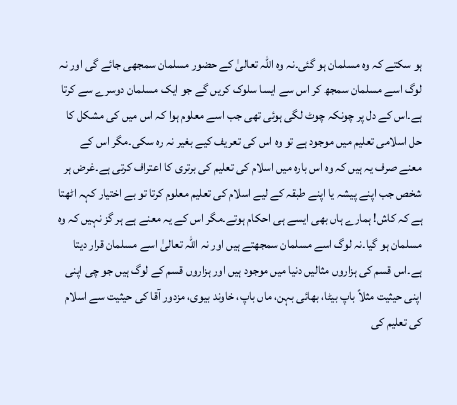ہو سکتے کہ وہ مسلمان ہو گئی۔نہ وہ اللہ تعالیٰ کے حضور مسلمان سمجھی جائے گی اور نہ لوگ اسے مسلمان سمجھ کر اس سے ایسا سلوک کریں گے جو ایک مسلمان دوسرے سے کرتا ہے۔اس کے دل پر چونکہ چوٹ لگی ہوئی تھی جب اسے معلوم ہوا کہ اس میں کی مشکل کا حل اسلامی تعلیم میں موجود ہے تو وہ اس کی تعریف کیے بغیر نہ رہ سکی۔مگر اس کے معنے صرف یہ ہیں کہ وہ اس بارہ میں اسلام کی تعلیم کی برتری کا اعتراف کرتی ہے۔غرض ہر شخص جب اپنے پیشہ یا اپنے طبقہ کے لیے اسلام کی تعلیم معلوم کرتا تو بے اختیار کہہ اٹھتا ہے کہ کاش! ہمارے ہاں بھی ایسے ہی احکام ہوتے۔مگر اس کے یہ معنے ہے ہر گز نہیں کہ وہ مسلمان ہو گیا۔نہ لوگ اسے مسلمان سمجھتے ہیں اور نہ اللہ تعالیٰ اسے مسلمان قرار دیتا ہے۔اس قسم کی ہزاروں مثالیں دنیا میں موجود ہیں اور ہزاروں قسم کے لوگ ہیں جو چی اپنی اپنی حیثیت مثلاً باپ بیٹا، بھائی بہن، ماں باپ، خاوند بیوی، مزدور آقا کی حیثیت سے اسلام کی تعلیم کی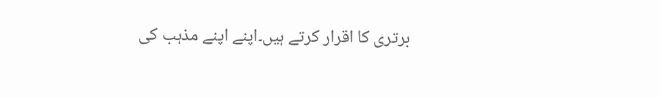برتری کا اقرار کرتے ہیں۔اپنے اپنے مذہب کی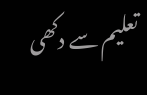تعلیم سے دکھی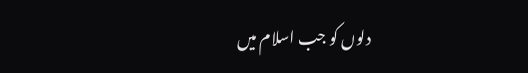دلوں کو جب اسلام میں